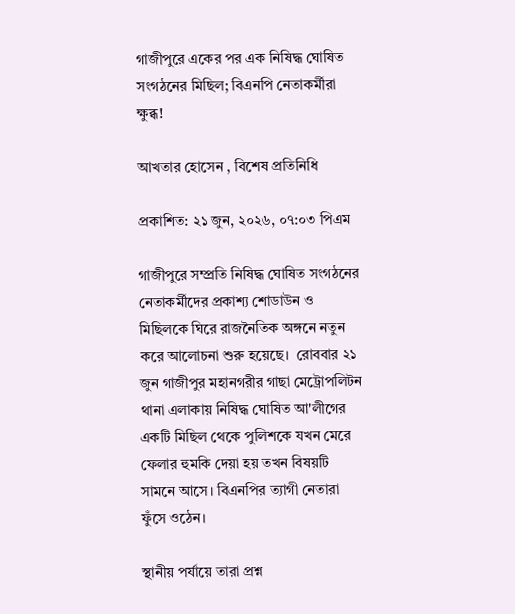গাজীপুরে একের পর এক নিষিদ্ধ ঘোষিত সংগঠনের মিছিল; বিএনপি নেতাকর্মীরা ক্ষুব্ধ!

আখতার হোসেন , বিশেষ প্রতিনিধি

প্রকাশিত: ২১ জুন, ২০২৬, ০৭:০৩ পিএম

গাজীপুরে সম্প্রতি নিষিদ্ধ ঘোষিত সংগঠনের নেতাকর্মীদের প্রকাশ্য শোডাউন ও মিছিলকে ঘিরে রাজনৈতিক অঙ্গনে নতুন করে আলোচনা শুরু হয়েছে।  রোববার ২১ জুন গাজীপুর মহানগরীর গাছা মেট্রোপলিটন থানা এলাকায় নিষিদ্ধ ঘোষিত আ'লীগের একটি মিছিল থেকে পুলিশকে যখন মেরে ফেলার হুমকি দেয়া হয় তখন বিষয়টি সামনে আসে। বিএনপির ত্যাগী নেতারা ফুঁসে ওঠেন।

স্থানীয় পর্যায়ে তারা প্রশ্ন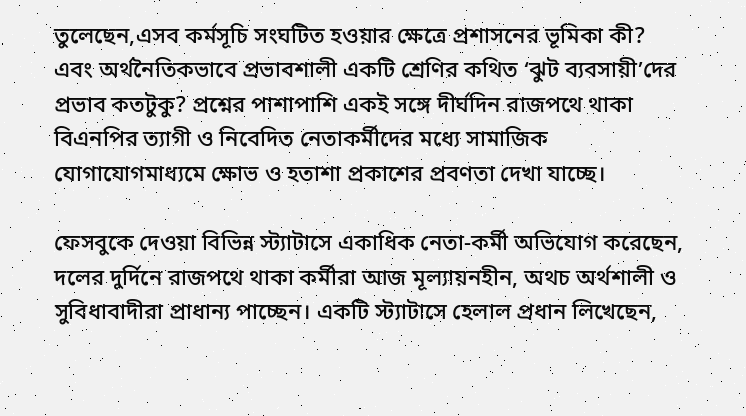তুলেছেন,এসব কর্মসূচি সংঘটিত হওয়ার ক্ষেত্রে প্রশাসনের ভূমিকা কী? এবং অর্থনৈতিকভাবে প্রভাবশালী একটি শ্রেণির কথিত ‘ঝুট ব্যবসায়ী’দের প্রভাব কতটুকু? প্রশ্নের পাশাপাশি একই সঙ্গে দীর্ঘদিন রাজপথে থাকা বিএনপির ত্যাগী ও নিবেদিত নেতাকর্মীদের মধ্যে সামাজিক যোগাযোগমাধ্যমে ক্ষোভ ও হতাশা প্রকাশের প্রবণতা দেখা যাচ্ছে।

ফেসবুকে দেওয়া বিভিন্ন স্ট্যাটাসে একাধিক নেতা-কর্মী অভিযোগ করেছেন, দলের দুর্দিনে রাজপথে থাকা কর্মীরা আজ মূল্যায়নহীন, অথচ অর্থশালী ও সুবিধাবাদীরা প্রাধান্য পাচ্ছেন। একটি স্ট্যাটাসে হেলাল প্রধান লিখেছেন,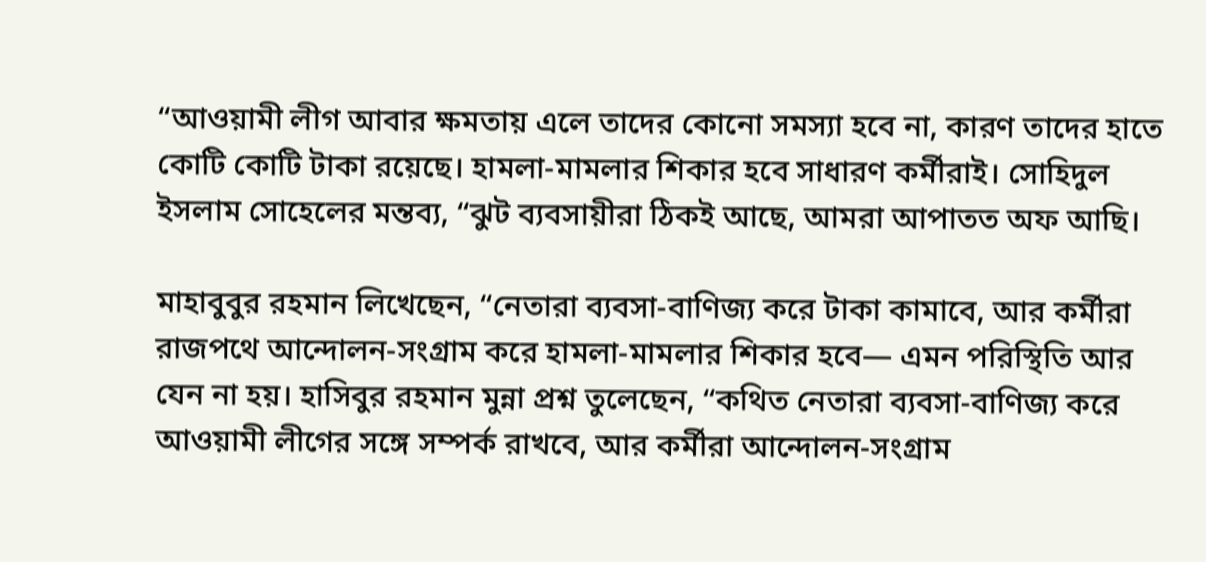“আওয়ামী লীগ আবার ক্ষমতায় এলে তাদের কোনো সমস্যা হবে না, কারণ তাদের হাতে কোটি কোটি টাকা রয়েছে। হামলা-মামলার শিকার হবে সাধারণ কর্মীরাই। সোহিদুল ইসলাম সোহেলের মন্তব্য, “ঝুট ব্যবসায়ীরা ঠিকই আছে, আমরা আপাতত অফ আছি।

মাহাবুবুর রহমান লিখেছেন, “নেতারা ব্যবসা-বাণিজ্য করে টাকা কামাবে, আর কর্মীরা রাজপথে আন্দোলন-সংগ্রাম করে হামলা-মামলার শিকার হবে— এমন পরিস্থিতি আর যেন না হয়। হাসিবুর রহমান মুন্না প্রশ্ন তুলেছেন, “কথিত নেতারা ব্যবসা-বাণিজ্য করে আওয়ামী লীগের সঙ্গে সম্পর্ক রাখবে, আর কর্মীরা আন্দোলন-সংগ্রাম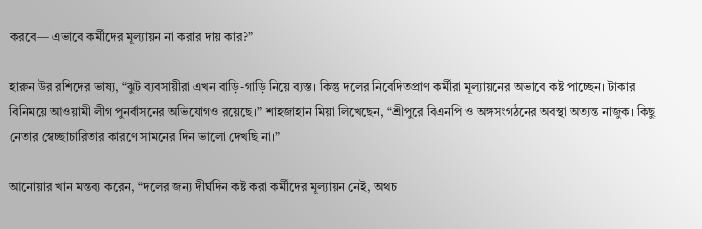করবে— এভাবে কর্মীদের মূল্যায়ন না করার দায় কার?”

হারুন উর রশিদের ভাষ্য, “ঝুট ব্যবসায়ীরা এখন বাড়ি-গাড়ি নিয়ে ব্যস্ত। কিন্তু দলের নিবেদিতপ্রাণ কর্মীরা মূল্যায়নের অভাবে কষ্ট পাচ্ছেন। টাকার বিনিময়ে আওয়ামী লীগ পুনর্বাসনের অভিযোগও রয়েছে।” শাহজাহান মিয়া লিখেছেন, “শ্রীপুরে বিএনপি ও অঙ্গসংগঠনের অবস্থা অত্যন্ত নাজুক। কিছু নেতার স্বেচ্ছাচারিতার কারণে সামনের দিন ভালো দেখছি না।”

আনোয়ার খান মন্তব্য করেন, “দলের জন্য দীর্ঘদিন কষ্ট করা কর্মীদের মূল্যায়ন নেই, অথচ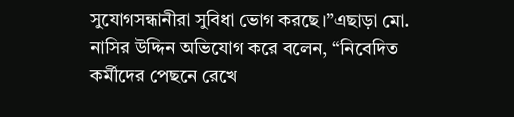সুযোগসন্ধানীরা সুবিধা ভোগ করছে।”এছাড়া মো. নাসির উদ্দিন অভিযোগ করে বলেন, “নিবেদিত কর্মীদের পেছনে রেখে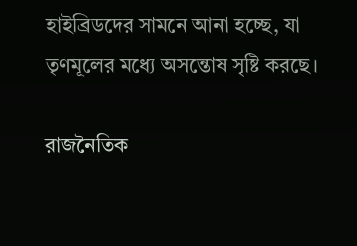হাইব্রিডদের সামনে আনা হচ্ছে, যা তৃণমূলের মধ্যে অসন্তোষ সৃষ্টি করছে।

রাজনৈতিক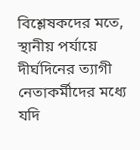বিশ্লেষকদের মতে, স্থানীয় পর্যায়ে দীর্ঘদিনের ত্যাগী নেতাকর্মীদের মধ্যে যদি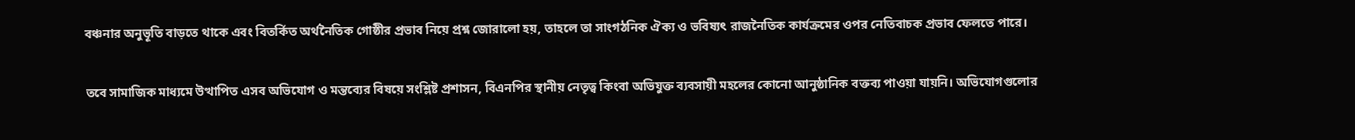বঞ্চনার অনুভূতি বাড়তে থাকে এবং বিতর্কিত অর্থনৈতিক গোষ্ঠীর প্রভাব নিয়ে প্রশ্ন জোরালো হয়, তাহলে তা সাংগঠনিক ঐক্য ও ভবিষ্যৎ রাজনৈতিক কার্যক্রমের ওপর নেতিবাচক প্রভাব ফেলতে পারে।

তবে সামাজিক মাধ্যমে উত্থাপিত এসব অভিযোগ ও মন্তব্যের বিষয়ে সংশ্লিষ্ট প্রশাসন, বিএনপির স্থানীয় নেতৃত্ব কিংবা অভিযুক্ত ব্যবসায়ী মহলের কোনো আনুষ্ঠানিক বক্তব্য পাওয়া যায়নি। অভিযোগগুলোর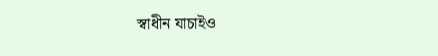স্বাধীন যাচাইও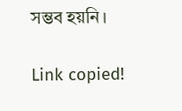সম্ভব হয়নি।

Link copied!